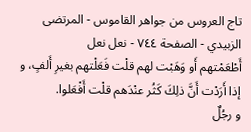تاج العروس من جواهر القاموس - المرتضى الزبيدي - الصفحة ٧٤٤ - نعل نعل
أَطْعَمْتهم أَو وَهَبْت لهم قلْت فَعَلْتهم بغيرِ أَلفٍ، و إذا أَرَدْت أَنَّ ذلِكَ كَثُر عنْدَهم قلْت أَفْعَلوا.
و رجُلٌ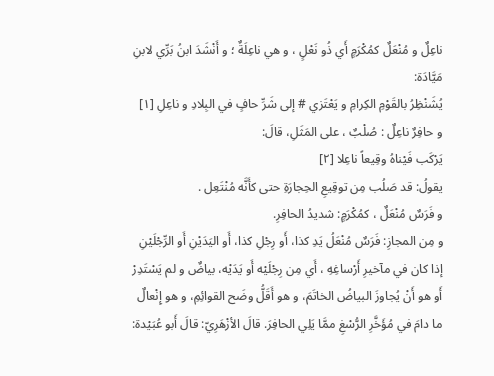ناعِلٌ و مُنْعَلٌ كمُكْرَمٍ أَي ذُو نَعْلٍ ، و هي ناعِلَةٌ ؛ و أَنْشَدَ ابنُ بَرِّي لابنِ مَيَّادَة:
يُشَنْظِرُ بالقَوْمِ الكِرامِ و يَعْتَزي # إلى شَرِّ حافٍ في البِلادِ و ناعِلِ [١]
و حافِرٌ ناعِلٌ : صُلْبٌ ، على المَثَلِ، قالَ:
يَرْكَب فَيْناهُ وقِيعاً ناعِلا [٢]
يقولُ: قد صَلُب مِن توقِيعِ الحِجارَةِ حتى كأَنَّه مُنْتَعِل .
و فَرَسٌ مُنْعَلٌ ، كمُكْرَمٍ: شديدُ الحافِرِ.
و مِن المجازِ: فَرَسٌ مُنْعَلُ يَدِ كذا، أَو رِجْلِ كذا، أَو اليَدَيْنِ أَو الرِّجْلَيْنِ إذا كان في مآخيرِ أَرْساغِهِ ، أَي مِن رِجْلَيْه أَو يَدَيْه، بياضٌ و لم يَسْتَدِرْ أَو هو أَنْ يُجاوزَ البياضُ الخاتَمَ، و هو أَقَلُّ وضَح القوائِمِ، و هو إِنْعالٌ ما دامَ في مُؤَخَّرِ الرُّسْغِ ممَّا يَلِي الحافِرَ. قالَ الأزْهَرِيّ: قالَ أَبو عُبَيْدة: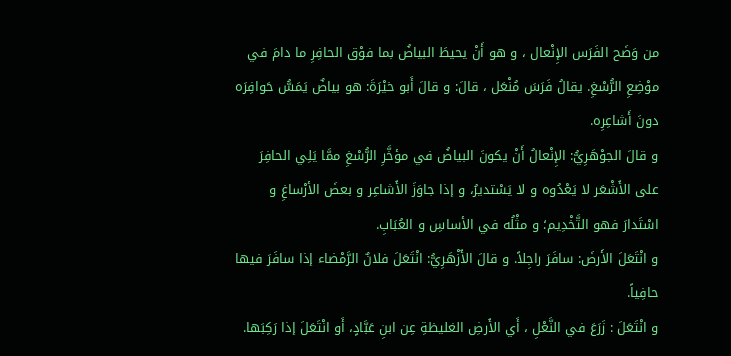من وَضَح الفَرَس الإِنْعال ، و هو أَنْ يحيطَ البياضُ بما فوْق الحافِرِ ما دامَ في موْضِعِ الرُّسْغِ. يقالُ فَرَسَ مُنْعَل ، قالَ: و قالَ أَبو خيْرَةَ: هو بياضٌ يَمَسُّ حَوافِرَه دونَ أَشاعِرِه.
و قالَ الجوْهَرِيُّ: الإِنْعالُ أَنْ يكونَ البياضُ في مؤخَّرِ الرُّسْغِ ممَّا يَلِي الحافِرَ على الأَشْعَر لا يَعْدُوه و لا يَسْتديرُ، و إذا جاوَزَ الأَشاعِر و بعضَ الأرْساغِ و اسْتَدارَ فهو التَّخْدِيم؛ و مثْلُه في الأساسِ و العُبَابِ.
و انْتَعَلَ الأَرضَ: سافَرَ راجِلاً. و قالَ الأَزْهَرِيُّ: انْتَعَلَ فلانٌ الرَّمْضاء إذا سافَرَ فيها حافِياً.
و انْتَعَلَ : زَرَعَ في النَّعْلِ ، أَي الأَرضِ الغليظةِ عِن ابنِ عَبَّادٍ، أَو انْتَعَلَ إذا رَكِبَها.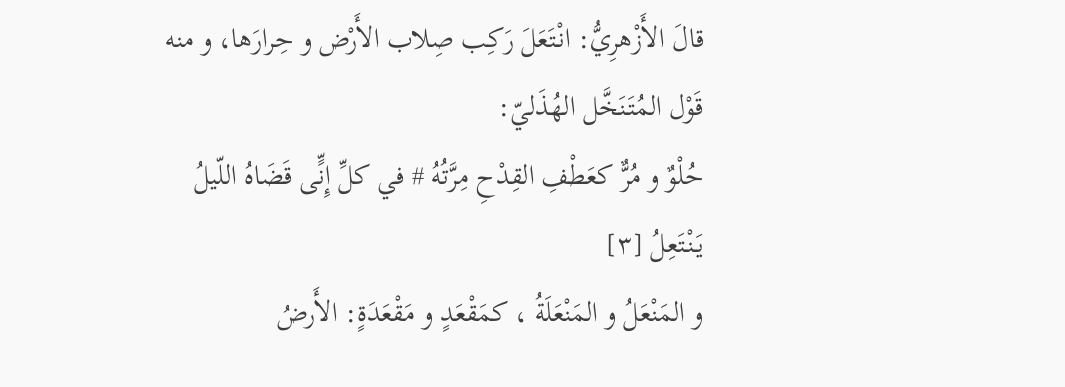قالَ الأَزْهرِيُّ: انْتَعَلَ رَكِب صِلاب الأَرْض و حِرارَها، و منه قَوْل المُتَنَخَّل الهُذَليّ:
حُلْوٌ و مُرٌّ كعَطْفِ القِدْحِ مِرَّتُهُ # في كلِّ إِنٍّى قَضَاهُ اللّيلُ يَنْتَعِلُ [٣]
و المَنْعَلُ و المَنْعَلَةُ ، كمَقْعَدٍ و مَقْعَدَةٍ: الأَرضُ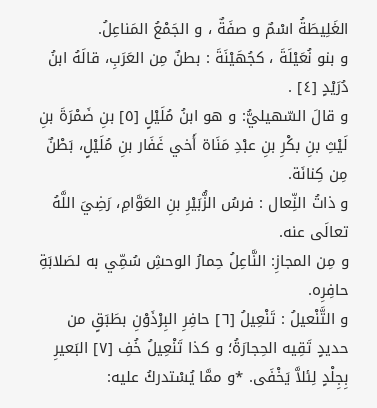الغَلِيطَةُ اسْمٌ و صفَةٌ ، و الجَمْعُ المَناعِلُ.
و بنو نُعَيْلَةَ ، كجُهَيْنَةَ : بطنٌ مِن العَرَبِ، قالَهُ ابنُ دُرَيْدٍ [٤] .
و قالَ السّهيليُّ: و هو ابنُ مُلَيْلٍ [٥] بنِ ضَمْرَةَ بنِ لَيْثِ بنِ بكْرِ بنِ عبْدِ مَنَاة أَخي غَفَار بنِ مُلَيْلٍ، بَطْنٌ مِن كِنانَة.
و ذاتُ النِّعال : فرسُ الزُّبَيْرِ بنِ العَوَّامِ، رَضِيَ اللَّهُ تعالَى عنه.
و مِن المجازِ: النَّاعِلُ حِمارُ الوحشِ سُمِّي به لصَلابَةِ حافِرِه.
و التَّنْعيلُ : تَنْعِيلُ [٦] حافِرِ البِرْذَوْنِ بطَبَقٍ من حديدٍ تَقِيه الحِجارَةُ؛ و كذا تَنْعِيلُ خُفِ [٧] البَعيرِ بِجِلْدٍ لِئلاَّ يَخْفَى. *و ممَّا يُسْتدركُ عليه: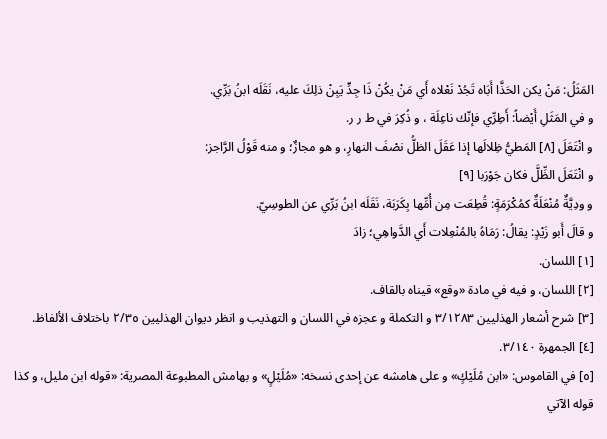المَثَلُ: مَنْ يكن الحَذَّا أَبَاه تَجُدْ نَعْلاه أَي مَنْ يكُنْ ذَا جِدٍّ يَبِنْ ذلِكَ عليه، نَقَلَه ابنُ بَرِّي.
و في المَثَلِ أَيْضاً: أَطِرِّي فإنّك ناعِلَة ، و ذُكِرَ في ط ر ر.
و انْتَعَلَ [٨] المَطيُّ ظِلالَها إذا عَقَلَ الظلُّ نصْفَ النهارِ، و هو مجازٌ؛ و منه قَوْلُ الرَّاجز:
و انْتَعَلَ الظِّلَّ فكان جَوْرَبا [٩]
و ودِيَّةٌ مُنْعَلَةٌ كمُكْرَمَةٍ: قُطِعَت مِن أُمِّها بِكَرَبَة، نَقَلَه ابنُ بَرِّي عن الطوسِيّ.
و قالَ أَبو زَيْدٍ: يقالُ: رَمَاهُ بالمُنْعِلات أَي الدَّواهِي؛ زادَ
[١] اللسان.
[٢] اللسان، و فيه في مادة «وقع» قيناه بالقاف.
[٣] شرح أشعار الهذليين ٣/١٢٨٣ و التكملة و عجزه في اللسان و التهذيب و انظر ديوان الهذليين ٢/٣٥ باختلاف الألفاظ.
[٤] الجمهرة ٣/١٤٠.
[٥] في القاموس: «ابن مُلَيْكٍ» و على هامشه عن إحدى نسخه: «مُلَيْلٍ» و بهامش المطبوعة المصرية: «قوله ابن مليل، و كذا قوله الآتي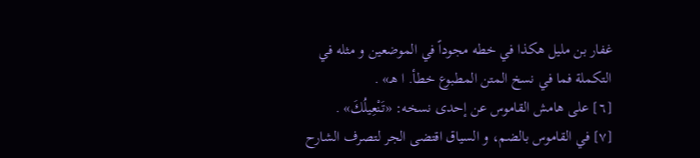غفار بن مليل هكذا في خطه مجوداً في الموضعين و مثله في التكملة فما في نسخ المتن المطبوع خطأ. ا هـ» .
[٦] على هامش القاموس عن إحدى نسخه: «تَنْعِيلُكَ» .
[٧] في القاموس بالضم، و السياق اقتضى الجر لتصرف الشارح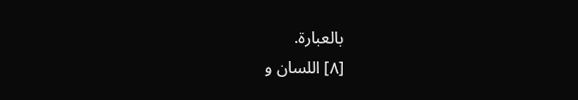بالعبارة.
[٨] اللسان و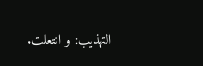التهذيب: و انتعلت.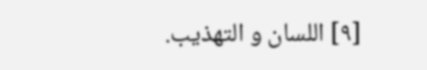[٩] اللسان و التهذيب.